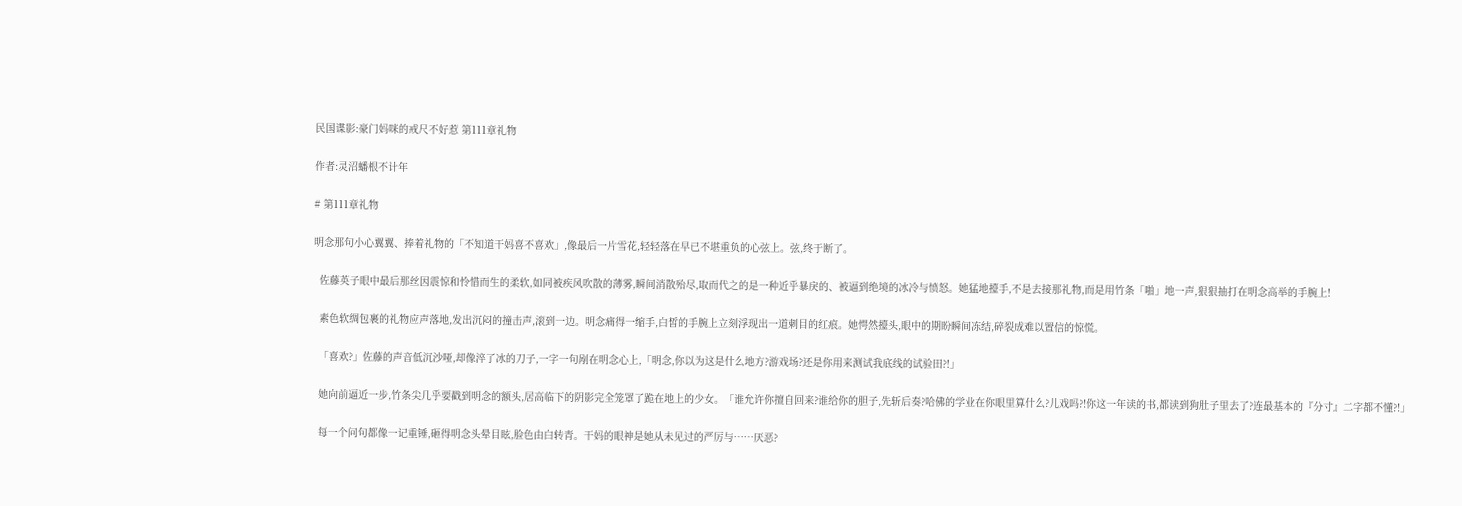民国谍影:豪门妈咪的戒尺不好惹 第111章礼物

作者:灵沼蟠根不计年

# 第111章礼物

明念那句小心翼翼、捧着礼物的「不知道干妈喜不喜欢」,像最后一片雪花,轻轻落在早已不堪重负的心弦上。弦,终于断了。

  佐藤英子眼中最后那丝因震惊和怜惜而生的柔软,如同被疾风吹散的薄雾,瞬间消散殆尽,取而代之的是一种近乎暴戾的、被逼到绝境的冰冷与愤怒。她猛地擡手,不是去接那礼物,而是用竹条「啪」地一声,狠狠抽打在明念高举的手腕上!

  素色软绸包裹的礼物应声落地,发出沉闷的撞击声,滚到一边。明念痛得一缩手,白皙的手腕上立刻浮现出一道刺目的红痕。她愕然擡头,眼中的期盼瞬间冻结,碎裂成难以置信的惊慌。

  「喜欢?」佐藤的声音低沉沙哑,却像淬了冰的刀子,一字一句剐在明念心上,「明念,你以为这是什么地方?游戏场?还是你用来测试我底线的试验田?!」

  她向前逼近一步,竹条尖几乎要戳到明念的额头,居高临下的阴影完全笼罩了跪在地上的少女。「谁允许你擅自回来?谁给你的胆子,先斩后奏?哈佛的学业在你眼里算什么?儿戏吗?!你这一年读的书,都读到狗肚子里去了?连最基本的『分寸』二字都不懂?!」

  每一个问句都像一记重锤,砸得明念头晕目眩,脸色由白转青。干妈的眼神是她从未见过的严厉与……厌恶?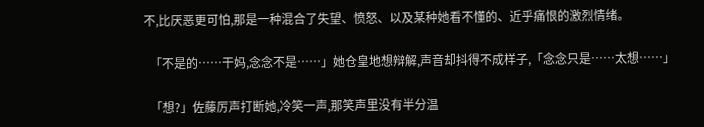不,比厌恶更可怕,那是一种混合了失望、愤怒、以及某种她看不懂的、近乎痛恨的激烈情绪。

  「不是的……干妈,念念不是……」她仓皇地想辩解,声音却抖得不成样子,「念念只是……太想……」

  「想?」佐藤厉声打断她,冷笑一声,那笑声里没有半分温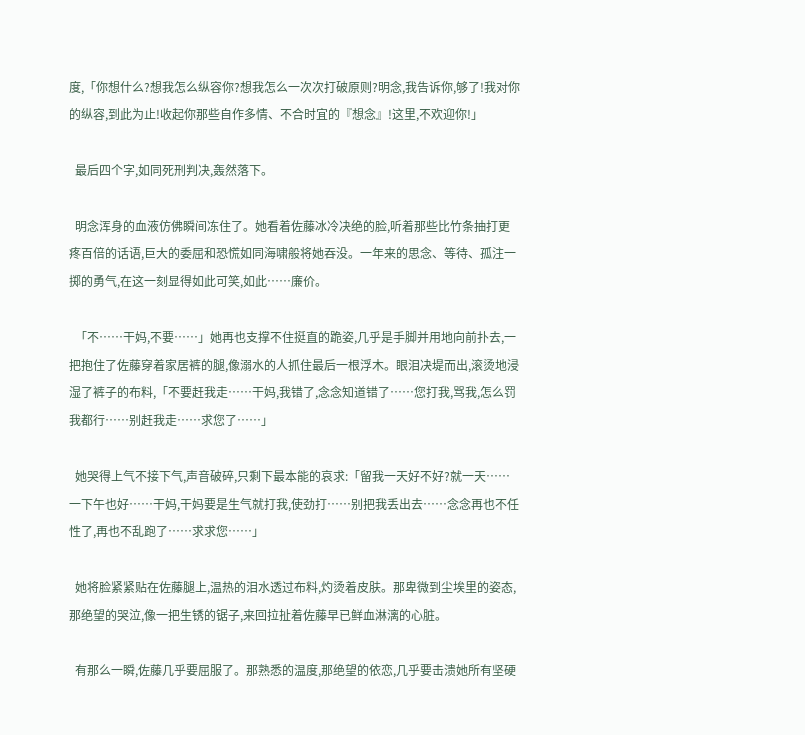度,「你想什么?想我怎么纵容你?想我怎么一次次打破原则?明念,我告诉你,够了!我对你的纵容,到此为止!收起你那些自作多情、不合时宜的『想念』!这里,不欢迎你!」

  最后四个字,如同死刑判决,轰然落下。

  明念浑身的血液仿佛瞬间冻住了。她看着佐藤冰冷决绝的脸,听着那些比竹条抽打更疼百倍的话语,巨大的委屈和恐慌如同海啸般将她吞没。一年来的思念、等待、孤注一掷的勇气,在这一刻显得如此可笑,如此……廉价。

  「不……干妈,不要……」她再也支撑不住挺直的跪姿,几乎是手脚并用地向前扑去,一把抱住了佐藤穿着家居裤的腿,像溺水的人抓住最后一根浮木。眼泪决堤而出,滚烫地浸湿了裤子的布料,「不要赶我走……干妈,我错了,念念知道错了……您打我,骂我,怎么罚我都行……别赶我走……求您了……」

  她哭得上气不接下气,声音破碎,只剩下最本能的哀求:「留我一天好不好?就一天……一下午也好……干妈,干妈要是生气就打我,使劲打……别把我丢出去……念念再也不任性了,再也不乱跑了……求求您……」

  她将脸紧紧贴在佐藤腿上,温热的泪水透过布料,灼烫着皮肤。那卑微到尘埃里的姿态,那绝望的哭泣,像一把生锈的锯子,来回拉扯着佐藤早已鲜血淋漓的心脏。

  有那么一瞬,佐藤几乎要屈服了。那熟悉的温度,那绝望的依恋,几乎要击溃她所有坚硬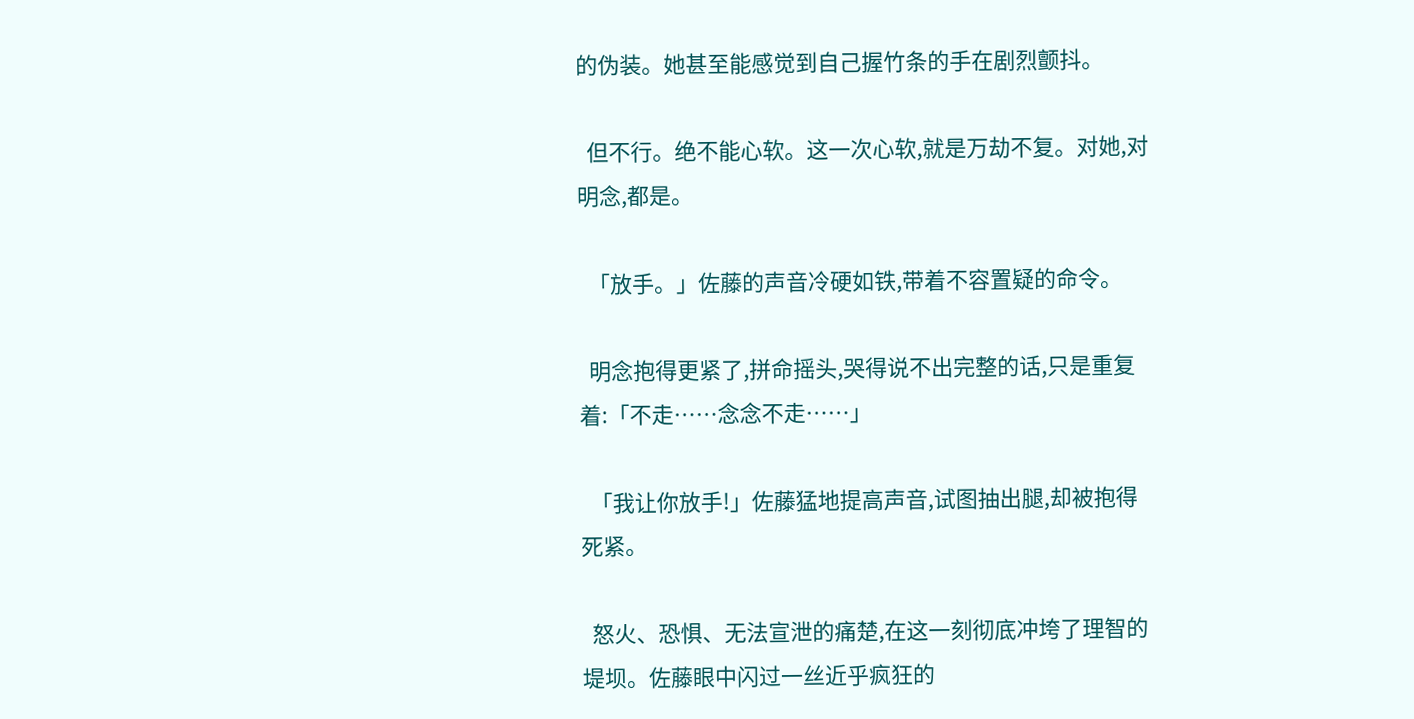的伪装。她甚至能感觉到自己握竹条的手在剧烈颤抖。

  但不行。绝不能心软。这一次心软,就是万劫不复。对她,对明念,都是。

  「放手。」佐藤的声音冷硬如铁,带着不容置疑的命令。

  明念抱得更紧了,拼命摇头,哭得说不出完整的话,只是重复着:「不走……念念不走……」

  「我让你放手!」佐藤猛地提高声音,试图抽出腿,却被抱得死紧。

  怒火、恐惧、无法宣泄的痛楚,在这一刻彻底冲垮了理智的堤坝。佐藤眼中闪过一丝近乎疯狂的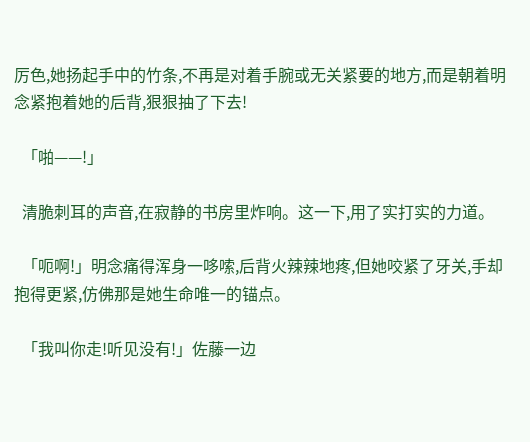厉色,她扬起手中的竹条,不再是对着手腕或无关紧要的地方,而是朝着明念紧抱着她的后背,狠狠抽了下去!

  「啪——!」

  清脆刺耳的声音,在寂静的书房里炸响。这一下,用了实打实的力道。

  「呃啊!」明念痛得浑身一哆嗦,后背火辣辣地疼,但她咬紧了牙关,手却抱得更紧,仿佛那是她生命唯一的锚点。

  「我叫你走!听见没有!」佐藤一边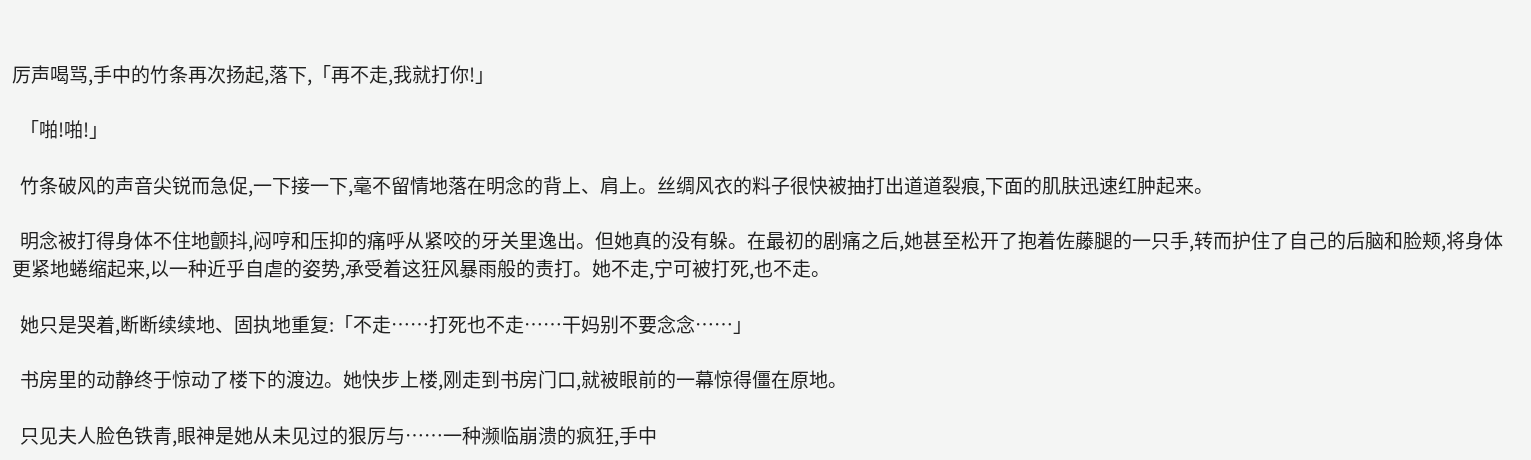厉声喝骂,手中的竹条再次扬起,落下,「再不走,我就打你!」

  「啪!啪!」

  竹条破风的声音尖锐而急促,一下接一下,毫不留情地落在明念的背上、肩上。丝绸风衣的料子很快被抽打出道道裂痕,下面的肌肤迅速红肿起来。

  明念被打得身体不住地颤抖,闷哼和压抑的痛呼从紧咬的牙关里逸出。但她真的没有躲。在最初的剧痛之后,她甚至松开了抱着佐藤腿的一只手,转而护住了自己的后脑和脸颊,将身体更紧地蜷缩起来,以一种近乎自虐的姿势,承受着这狂风暴雨般的责打。她不走,宁可被打死,也不走。

  她只是哭着,断断续续地、固执地重复:「不走……打死也不走……干妈别不要念念……」

  书房里的动静终于惊动了楼下的渡边。她快步上楼,刚走到书房门口,就被眼前的一幕惊得僵在原地。

  只见夫人脸色铁青,眼神是她从未见过的狠厉与……一种濒临崩溃的疯狂,手中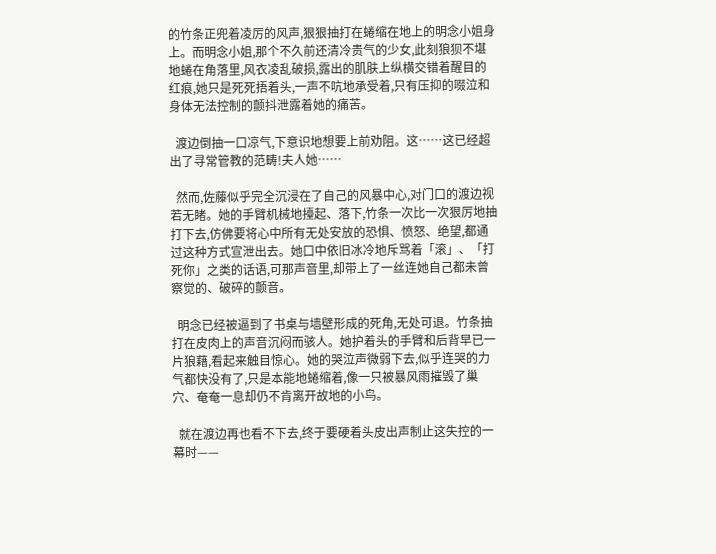的竹条正兜着凌厉的风声,狠狠抽打在蜷缩在地上的明念小姐身上。而明念小姐,那个不久前还清冷贵气的少女,此刻狼狈不堪地蜷在角落里,风衣凌乱破损,露出的肌肤上纵横交错着醒目的红痕,她只是死死捂着头,一声不吭地承受着,只有压抑的啜泣和身体无法控制的颤抖泄露着她的痛苦。

  渡边倒抽一口凉气,下意识地想要上前劝阻。这……这已经超出了寻常管教的范畴!夫人她……

  然而,佐藤似乎完全沉浸在了自己的风暴中心,对门口的渡边视若无睹。她的手臂机械地擡起、落下,竹条一次比一次狠厉地抽打下去,仿佛要将心中所有无处安放的恐惧、愤怒、绝望,都通过这种方式宣泄出去。她口中依旧冰冷地斥骂着「滚」、「打死你」之类的话语,可那声音里,却带上了一丝连她自己都未曾察觉的、破碎的颤音。

  明念已经被逼到了书桌与墙壁形成的死角,无处可退。竹条抽打在皮肉上的声音沉闷而骇人。她护着头的手臂和后背早已一片狼藉,看起来触目惊心。她的哭泣声微弱下去,似乎连哭的力气都快没有了,只是本能地蜷缩着,像一只被暴风雨摧毁了巢穴、奄奄一息却仍不肯离开故地的小鸟。

  就在渡边再也看不下去,终于要硬着头皮出声制止这失控的一幕时——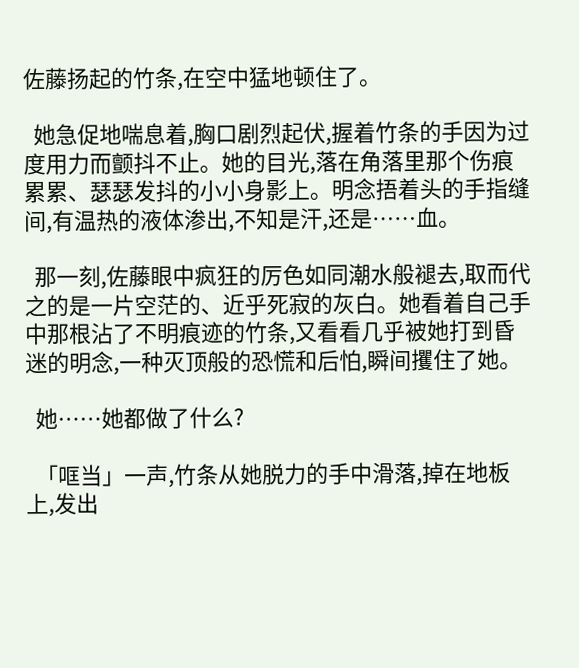佐藤扬起的竹条,在空中猛地顿住了。

  她急促地喘息着,胸口剧烈起伏,握着竹条的手因为过度用力而颤抖不止。她的目光,落在角落里那个伤痕累累、瑟瑟发抖的小小身影上。明念捂着头的手指缝间,有温热的液体渗出,不知是汗,还是……血。

  那一刻,佐藤眼中疯狂的厉色如同潮水般褪去,取而代之的是一片空茫的、近乎死寂的灰白。她看着自己手中那根沾了不明痕迹的竹条,又看看几乎被她打到昏迷的明念,一种灭顶般的恐慌和后怕,瞬间攫住了她。

  她……她都做了什么?

  「哐当」一声,竹条从她脱力的手中滑落,掉在地板上,发出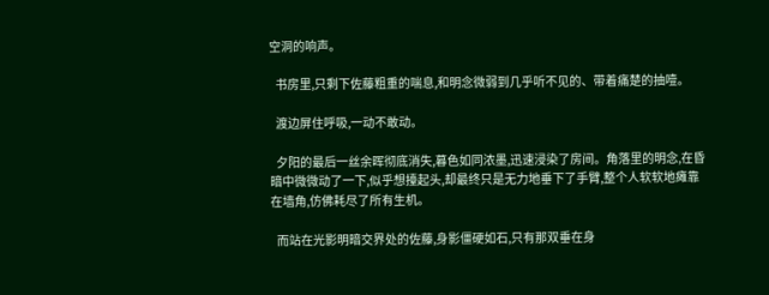空洞的响声。

  书房里,只剩下佐藤粗重的喘息,和明念微弱到几乎听不见的、带着痛楚的抽噎。

  渡边屏住呼吸,一动不敢动。

  夕阳的最后一丝余晖彻底消失,暮色如同浓墨,迅速浸染了房间。角落里的明念,在昏暗中微微动了一下,似乎想擡起头,却最终只是无力地垂下了手臂,整个人软软地瘫靠在墙角,仿佛耗尽了所有生机。

  而站在光影明暗交界处的佐藤,身影僵硬如石,只有那双垂在身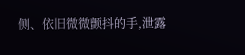侧、依旧微微颤抖的手,泄露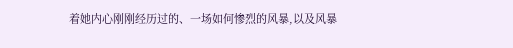着她内心刚刚经历过的、一场如何惨烈的风暴,以及风暴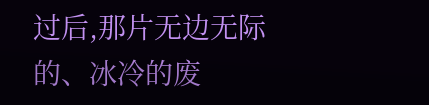过后,那片无边无际的、冰冷的废